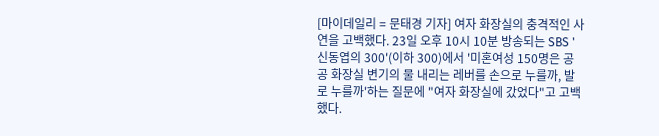[마이데일리 = 문태경 기자] 여자 화장실의 충격적인 사연을 고백했다. 23일 오후 10시 10분 방송되는 SBS '신동엽의 300'(이하 300)에서 '미혼여성 150명은 공공 화장실 변기의 물 내리는 레버를 손으로 누를까, 발로 누를까'하는 질문에 "여자 화장실에 갔었다"고 고백했다.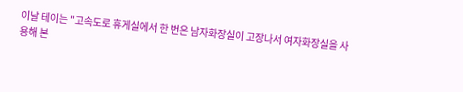이날 테이는 "고속도로 휴게실에서 한 번은 남자화장실이 고장나서 여자화장실을 사용해 본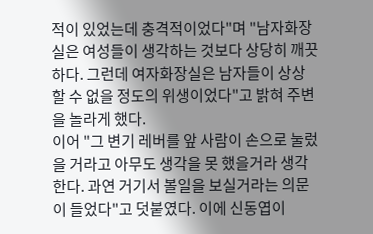적이 있었는데 충격적이었다"며 "남자화장실은 여성들이 생각하는 것보다 상당히 깨끗하다. 그런데 여자화장실은 남자들이 상상할 수 없을 정도의 위생이었다"고 밝혀 주변을 놀라게 했다.
이어 "그 변기 레버를 앞 사람이 손으로 눌렀을 거라고 아무도 생각을 못 했을거라 생각한다. 과연 거기서 볼일을 보실거라는 의문이 들었다"고 덧붙였다. 이에 신동엽이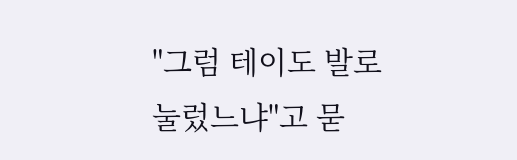"그럼 테이도 발로 눌렀느냐"고 묻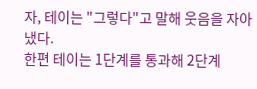자, 테이는 "그렇다"고 말해 웃음을 자아냈다.
한편 테이는 1단계를 통과해 2단계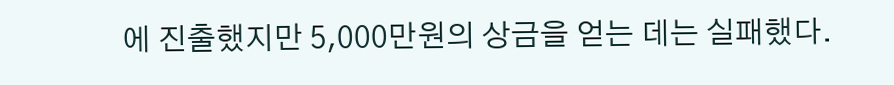에 진출했지만 5,000만원의 상금을 얻는 데는 실패했다.